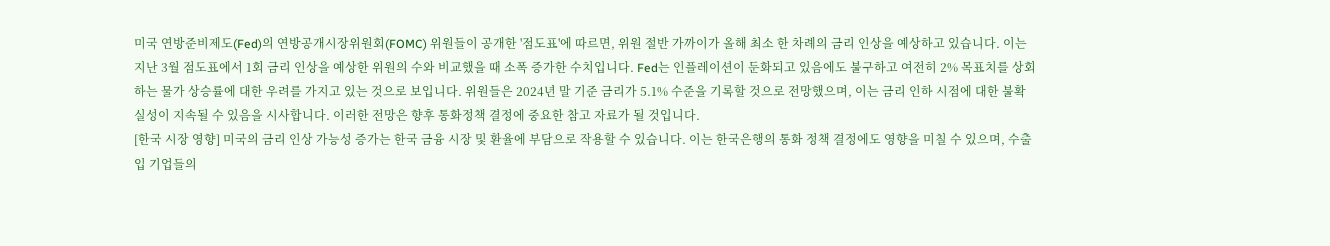미국 연방준비제도(Fed)의 연방공개시장위원회(FOMC) 위원들이 공개한 '점도표'에 따르면, 위원 절반 가까이가 올해 최소 한 차례의 금리 인상을 예상하고 있습니다. 이는 지난 3월 점도표에서 1회 금리 인상을 예상한 위원의 수와 비교했을 때 소폭 증가한 수치입니다. Fed는 인플레이션이 둔화되고 있음에도 불구하고 여전히 2% 목표치를 상회하는 물가 상승률에 대한 우려를 가지고 있는 것으로 보입니다. 위원들은 2024년 말 기준 금리가 5.1% 수준을 기록할 것으로 전망했으며, 이는 금리 인하 시점에 대한 불확실성이 지속될 수 있음을 시사합니다. 이러한 전망은 향후 통화정책 결정에 중요한 참고 자료가 될 것입니다.
[한국 시장 영향] 미국의 금리 인상 가능성 증가는 한국 금융 시장 및 환율에 부담으로 작용할 수 있습니다. 이는 한국은행의 통화 정책 결정에도 영향을 미칠 수 있으며, 수출입 기업들의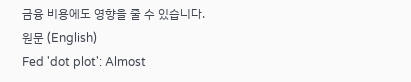금융 비용에도 영향을 줄 수 있습니다.
원문 (English)
Fed 'dot plot': Almost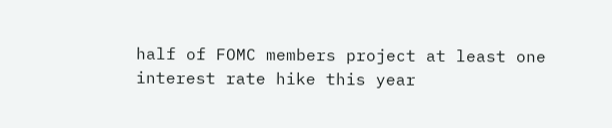half of FOMC members project at least one interest rate hike this year